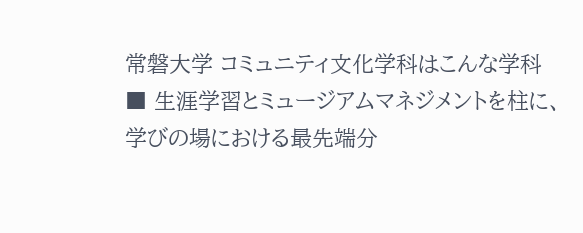常磐大学 コミュニティ文化学科はこんな学科
■ 生涯学習とミュージアムマネジメントを柱に、学びの場における最先端分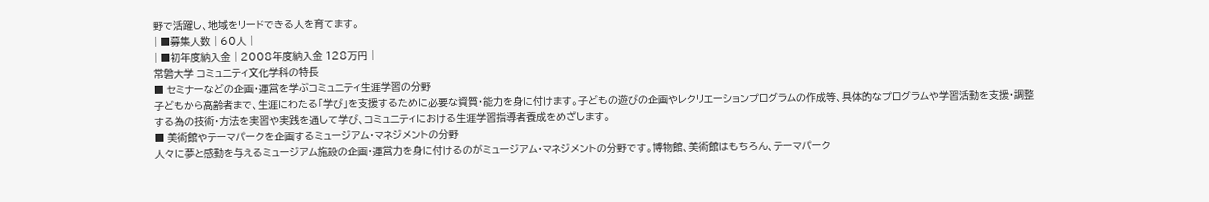野で活躍し、地域をリードできる人を育てます。
| ■募集人数 | 60人 |
| ■初年度納入金 | 2008年度納入金 128万円 |
常磐大学 コミュニティ文化学科の特長
■ セミナーなどの企画・運営を学ぶコミュニティ生涯学習の分野
子どもから高齢者まで、生涯にわたる「学び」を支援するために必要な資質・能力を身に付けます。子どもの遊びの企画やレクリエーションプログラムの作成等、具体的なプログラムや学習活動を支援・調整する為の技術・方法を実習や実践を通して学び、コミュニティにおける生涯学習指導者養成をめざします。
■ 美術館やテーマパークを企画するミュージアム・マネジメントの分野
人々に夢と感動を与えるミュージアム施設の企画・運営力を身に付けるのがミュージアム・マネジメントの分野です。博物館、美術館はもちろん、テーマパーク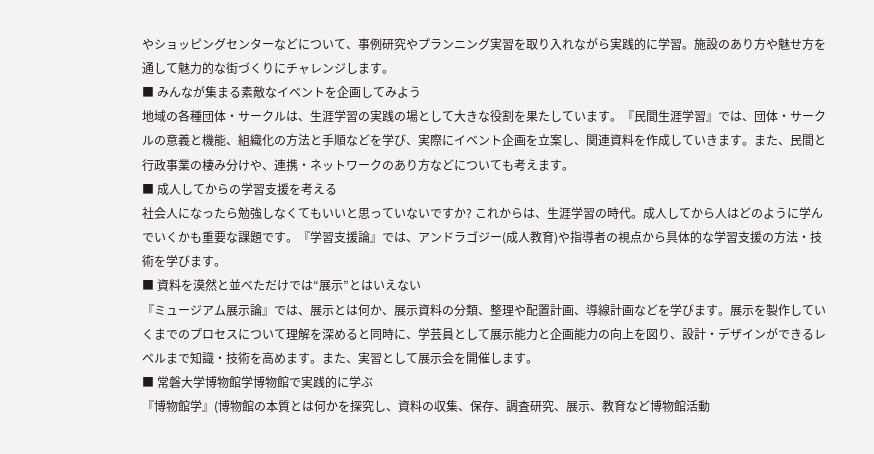やショッピングセンターなどについて、事例研究やプランニング実習を取り入れながら実践的に学習。施設のあり方や魅せ方を通して魅力的な街づくりにチャレンジします。
■ みんなが集まる素敵なイベントを企画してみよう
地域の各種団体・サークルは、生涯学習の実践の場として大きな役割を果たしています。『民間生涯学習』では、団体・サークルの意義と機能、組織化の方法と手順などを学び、実際にイベント企画を立案し、関連資料を作成していきます。また、民間と行政事業の棲み分けや、連携・ネットワークのあり方などについても考えます。
■ 成人してからの学習支援を考える
社会人になったら勉強しなくてもいいと思っていないですか? これからは、生涯学習の時代。成人してから人はどのように学んでいくかも重要な課題です。『学習支援論』では、アンドラゴジー(成人教育)や指導者の視点から具体的な学習支援の方法・技術を学びます。
■ 資料を漠然と並べただけでは“展示”とはいえない
『ミュージアム展示論』では、展示とは何か、展示資料の分類、整理や配置計画、導線計画などを学びます。展示を製作していくまでのプロセスについて理解を深めると同時に、学芸員として展示能力と企画能力の向上を図り、設計・デザインができるレベルまで知識・技術を高めます。また、実習として展示会を開催します。
■ 常磐大学博物館学博物館で実践的に学ぶ
『博物館学』(博物館の本質とは何かを探究し、資料の収集、保存、調査研究、展示、教育など博物館活動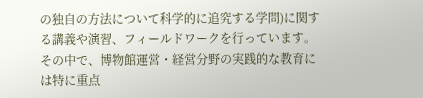の独自の方法について科学的に追究する学問)に関する講義や演習、フィールドワークを行っています。その中で、博物館運営・経営分野の実践的な教育には特に重点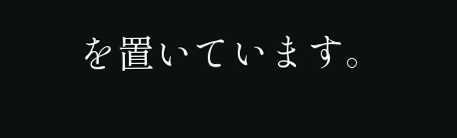を置いています。